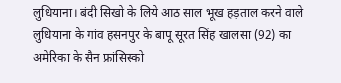लुधियाना। बंदी सिखो के लिये आठ साल भूख हड़ताल करने वाले लुधियाना के गांव हसनपुर के बापू सूरत सिंह खालसा (92) का अमेरिका के सैन फ्रांसिस्को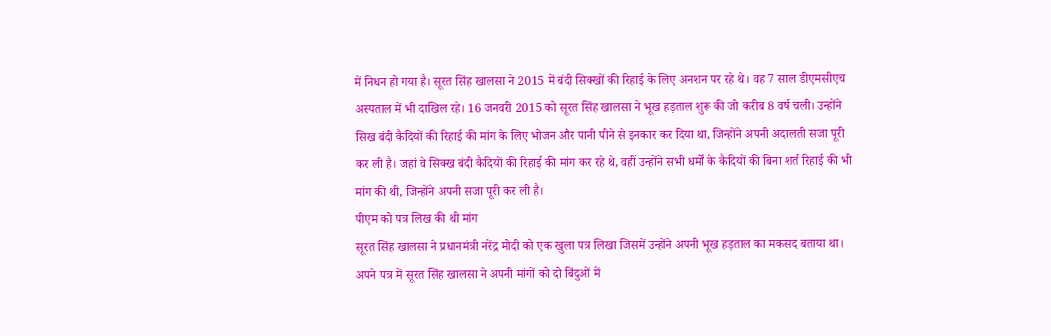में निधन हो गया है। सूरत सिंह खालसा ने 2015 में बंदी सिक्खों की रिहाई के लिए अनशन पर रहे थे। वह 7 साल डीएमसीएच अस्पताल में भी दाखिल रहे। 16 जनवरी 2015 को सूरत सिंह खालसा ने भूख हड़ताल शुरू की जो करीब 8 वर्ष चली। उन्होंने सिख बंदी कैदियों की रिहाई की मांग के लिए भोजन और पानी पीने से इनकार कर दिया था, जिन्होंने अपनी अदालती सजा पूरी कर ली है। जहां वे सिक्ख बंदी कैदियों की रिहाई की मांग कर रहे थे, वहीं उन्होंने सभी धर्मों के कैदियों की बिना शर्त रिहाई की भी मांग की थी, जिन्होंने अपनी सजा पूरी कर ली है।
पीएम को पत्र लिख की थी मांग
सूरत सिंह खालसा ने प्रधानमंत्री नरेंद्र मोदी को एक खुला पत्र लिखा जिसमें उन्होंने अपनी भूख हड़ताल का मकसद बताया था। अपने पत्र में सूरत सिंह खालसा ने अपनी मांगों को दो बिंदुओं में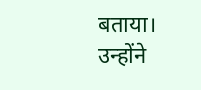बताया। उन्होंने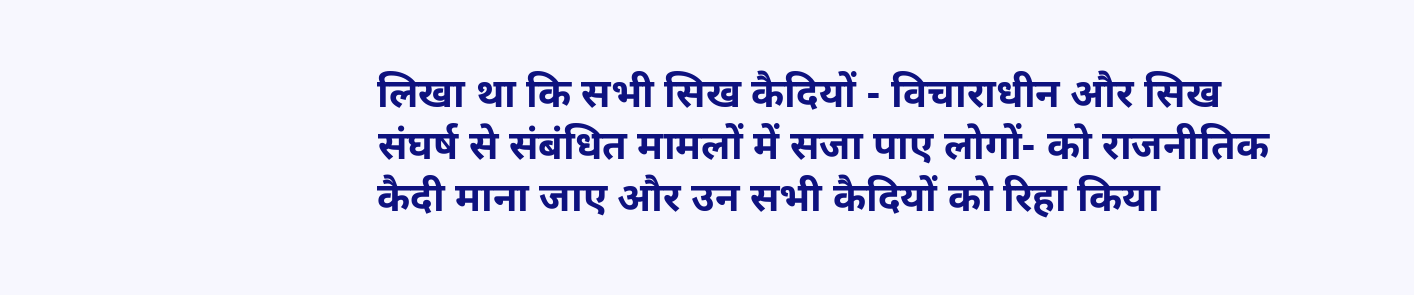लिखा था कि सभी सिख कैदियों - विचाराधीन और सिख संघर्ष से संबंधित मामलों में सजा पाए लोगों- को राजनीतिक कैदी माना जाए और उन सभी कैदियों को रिहा किया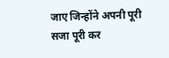जाए जिन्होंने अपनी पूरी सजा पूरी कर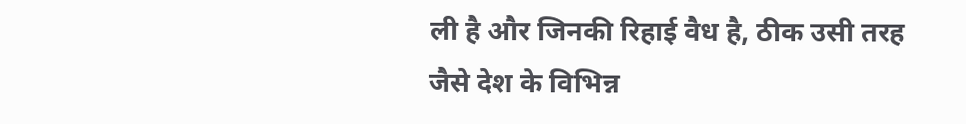ली है और जिनकी रिहाई वैध है, ठीक उसी तरह जैसे देश के विभिन्न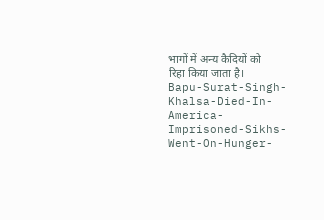भागों में अन्य कैदियों को रिहा किया जाता है।
Bapu-Surat-Singh-Khalsa-Died-In-America-Imprisoned-Sikhs-Went-On-Hunger-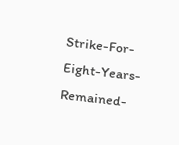Strike-For-Eight-Years-Remained-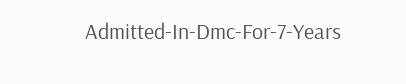Admitted-In-Dmc-For-7-Years